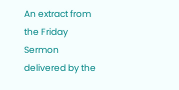An extract from the Friday Sermon delivered by the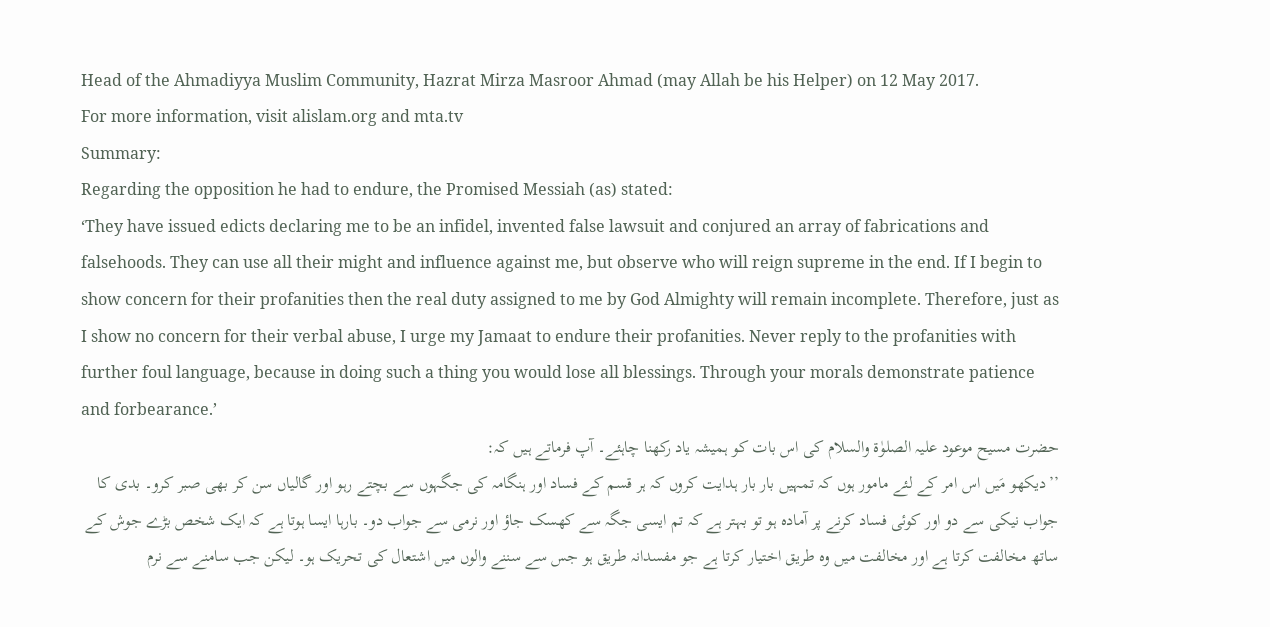Head of the Ahmadiyya Muslim Community, Hazrat Mirza Masroor Ahmad (may Allah be his Helper) on 12 May 2017.
For more information, visit alislam.org and mta.tv
Summary:
Regarding the opposition he had to endure, the Promised Messiah (as) stated:
‘They have issued edicts declaring me to be an infidel, invented false lawsuit and conjured an array of fabrications and falsehoods. They can use all their might and influence against me, but observe who will reign supreme in the end. If I begin to show concern for their profanities then the real duty assigned to me by God Almighty will remain incomplete. Therefore, just as I show no concern for their verbal abuse, I urge my Jamaat to endure their profanities. Never reply to the profanities with further foul language, because in doing such a thing you would lose all blessings. Through your morals demonstrate patience and forbearance.’
حضرت مسیح موعود علیہ الصلوٰۃ والسلام کی اس بات کو ہمیشہ یاد رکھنا چاہئے۔ آپ فرماتے ہیں کہ:
’’دیکھو مَیں اس امر کے لئے مامور ہوں کہ تمہیں بار بار ہدایت کروں کہ ہر قسم کے فساد اور ہنگامہ کی جگہوں سے بچتے رہو اور گالیاں سن کر بھی صبر کرو۔ بدی کا جواب نیکی سے دو اور کوئی فساد کرنے پر آمادہ ہو تو بہتر ہے کہ تم ایسی جگہ سے کھسک جاؤ اور نرمی سے جواب دو۔ بارہا ایسا ہوتا ہے کہ ایک شخص بڑے جوش کے ساتھ مخالفت کرتا ہے اور مخالفت میں وہ طریق اختیار کرتا ہے جو مفسدانہ طریق ہو جس سے سننے والوں میں اشتعال کی تحریک ہو۔ لیکن جب سامنے سے نرم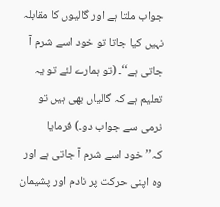جواب ملتا ہے اور گالیوں کا مقابلہ نہیں کیا جاتا تو خود اسے شرم آ جاتی ہے‘‘۔ (تو ہمارے لئے تو یہ تعلیم ہے کہ گالیاں بھی ہیں تو نرمی سے جواب دو۔) فرمایا کہ’’خود اسے شرم آ جاتی ہے اور وہ اپنی حرکت پر نادم اور پشیمان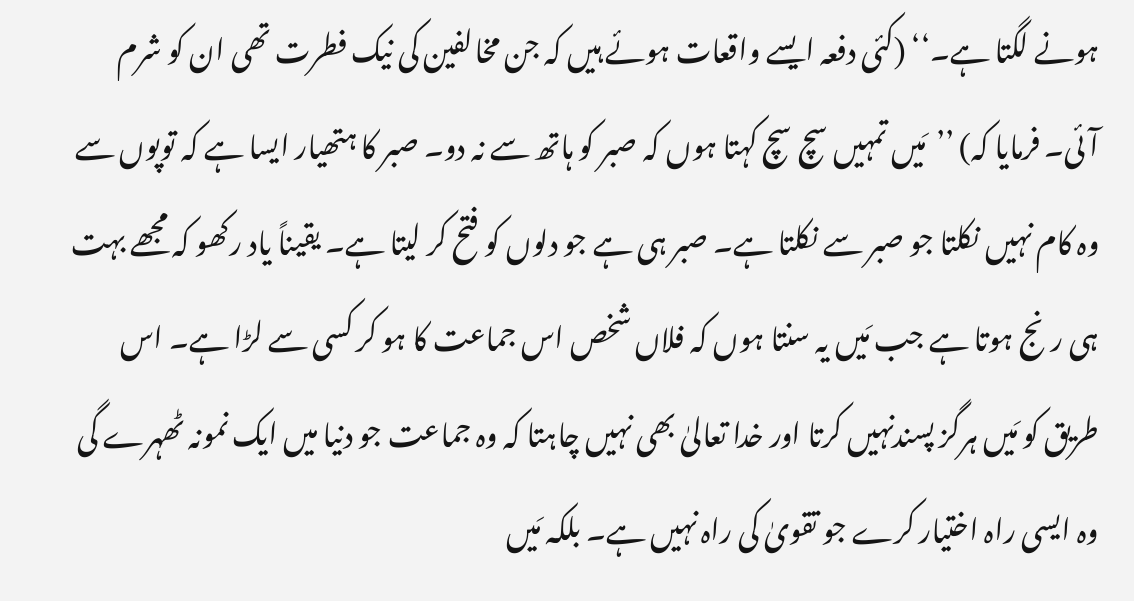ہونے لگتا ہے۔‘‘ (کئی دفعہ ایسے واقعات ہوئے ہیں کہ جن مخالفین کی نیک فطرت تھی ان کو شرم آئی۔ فرمایا کہ) ’’مَیں تمہیں سچ سچ کہتا ہوں کہ صبر کو ہاتھ سے نہ دو۔ صبر کا ہتھیار ایسا ہے کہ توپوں سے وہ کام نہیں نکلتا جو صبر سے نکلتا ہے۔ صبر ہی ہے جو دلوں کو فتح کر لیتا ہے۔ یقیناً یاد رکھو کہ مجھے بہت ہی رنج ہوتا ہے جب مَیں یہ سنتا ہوں کہ فلاں شخص اس جماعت کا ہو کر کسی سے لڑا ہے۔ اس طریق کو مَیں ہرگز پسندنہیں کرتا اور خدا تعالیٰ بھی نہیں چاہتا کہ وہ جماعت جو دنیا میں ایک نمونہ ٹھہرے گی وہ ایسی راہ اختیار کرے جو تقویٰ کی راہ نہیں ہے۔ بلکہ مَیں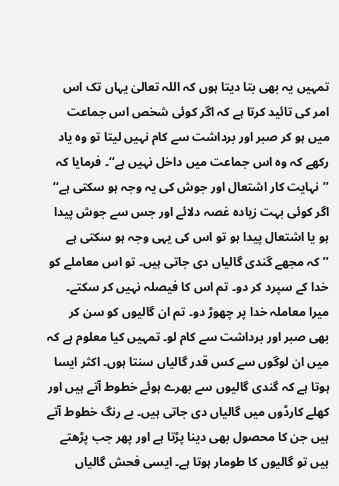تمہیں یہ بھی بتا دیتا ہوں کہ اللہ تعالیٰ یہاں تک اس امر کی تائید کرتا ہے کہ اگر کوئی شخص اس جماعت میں ہو کر صبر اور برداشت سے کام نہیں لیتا تو وہ یاد رکھے کہ وہ اس جماعت میں داخل نہیں ہے‘‘۔ فرمایا کہ ’’نہایت کار اشتعال اور جوش کی یہ وجہ ہو سکتی ہے‘‘ اگر کوئی بہت زیادہ غصہ دلائے اور جس سے جوش پیدا ہو یا اشتعال پیدا ہو تو اس کی یہی وجہ ہو سکتی ہے ’’کہ مجھے گندی گالیاں دی جاتی ہیں۔ تو اس معاملے کو خدا کے سپرد کر دو۔ تم اس کا فیصلہ نہیں کر سکتے۔ میرا معاملہ خدا پر چھوڑ دو۔ تم ان گالیوں کو سن کر بھی صبر اور برداشت سے کام لو۔ تمہیں کیا معلوم ہے کہ میں ان لوگوں سے کس قدر گالیاں سنتا ہوں۔ اکثر ایسا ہوتا ہے کہ گندی گالیوں سے بھرے ہوئے خطوط آتے ہیں اور کھلے کارڈوں میں گالیاں دی جاتی ہیں۔ بے رنگ خطوط آتے ہیں جن کا محصول بھی دینا پڑتا ہے اور پھر جب پڑھتے ہیں تو گالیوں کا طومار ہوتا ہے۔ ایسی فحش گالیاں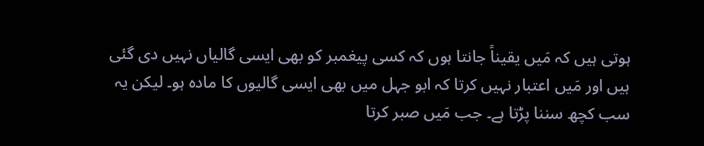ہوتی ہیں کہ مَیں یقیناً جانتا ہوں کہ کسی پیغمبر کو بھی ایسی گالیاں نہیں دی گئی ہیں اور مَیں اعتبار نہیں کرتا کہ ابو جہل میں بھی ایسی گالیوں کا مادہ ہو۔ لیکن یہ سب کچھ سننا پڑتا ہے۔ جب مَیں صبر کرتا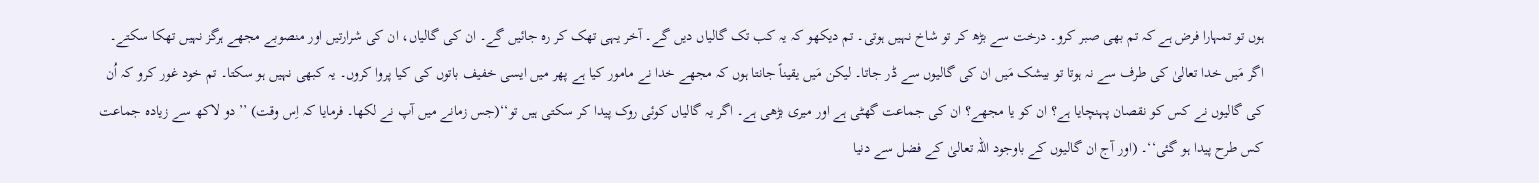ہوں تو تمہارا فرض ہے کہ تم بھی صبر کرو۔ درخت سے بڑھ کر تو شاخ نہیں ہوتی۔ تم دیکھو کہ یہ کب تک گالیاں دیں گے۔ آخر یہی تھک کر رہ جائیں گے۔ ان کی گالیاں، ان کی شرارتیں اور منصوبے مجھے ہرگز نہیں تھکا سکتے۔ اگر مَیں خدا تعالیٰ کی طرف سے نہ ہوتا تو بیشک مَیں ان کی گالیوں سے ڈر جاتا۔ لیکن مَیں یقیناً جانتا ہوں کہ مجھے خدا نے مامور کیا ہے پھر میں ایسی خفیف باتوں کی کیا پروا کروں۔ یہ کبھی نہیں ہو سکتا۔ تم خود غور کرو کہ اُن کی گالیوں نے کس کو نقصان پہنچایا ہے؟ ان کو یا مجھے؟ ان کی جماعت گھٹی ہے اور میری بڑھی ہے۔ اگر یہ گالیاں کوئی روک پیدا کر سکتی ہیں تو‘‘(جس زمانے میں آپ نے لکھا۔ فرمایا کہ اِس وقت) ’’دو لاکھ سے زیادہ جماعت کس طرح پیدا ہو گئی‘‘۔ (اور آج ان گالیوں کے باوجود اللہ تعالیٰ کے فضل سے دنیا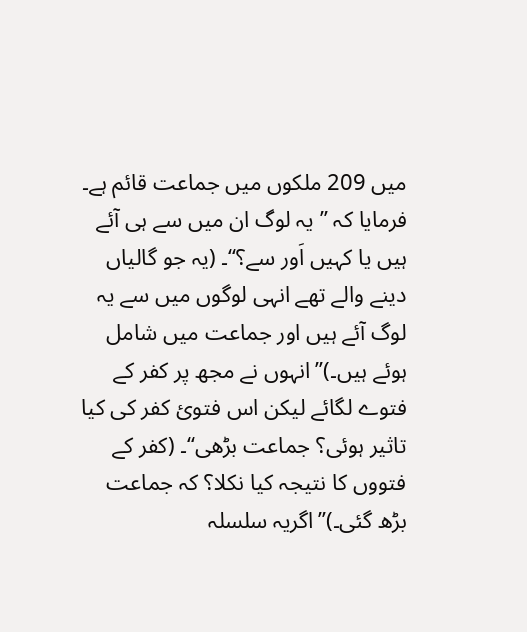میں 209 ملکوں میں جماعت قائم ہے۔ فرمایا کہ ’’یہ لوگ ان میں سے ہی آئے ہیں یا کہیں اَور سے؟‘‘۔ (یہ جو گالیاں دینے والے تھے انہی لوگوں میں سے یہ لوگ آئے ہیں اور جماعت میں شامل ہوئے ہیں۔)’’انہوں نے مجھ پر کفر کے فتوے لگائے لیکن اس فتویٔ کفر کی کیا تاثیر ہوئی؟ جماعت بڑھی‘‘۔ (کفر کے فتووں کا نتیجہ کیا نکلا؟ کہ جماعت بڑھ گئی۔)’’اگریہ سلسلہ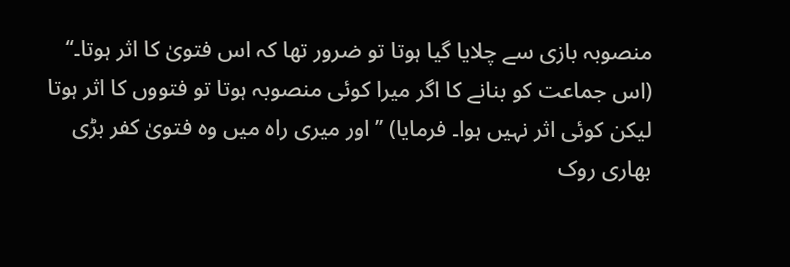منصوبہ بازی سے چلایا گیا ہوتا تو ضرور تھا کہ اس فتویٰ کا اثر ہوتا۔‘‘ (اس جماعت کو بنانے کا اگر میرا کوئی منصوبہ ہوتا تو فتووں کا اثر ہوتا لیکن کوئی اثر نہیں ہوا۔ فرمایا) ’’اور میری راہ میں وہ فتویٰ کفر بڑی بھاری روک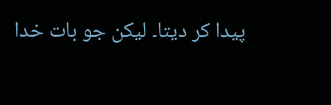پیدا کر دیتا۔ لیکن جو بات خدا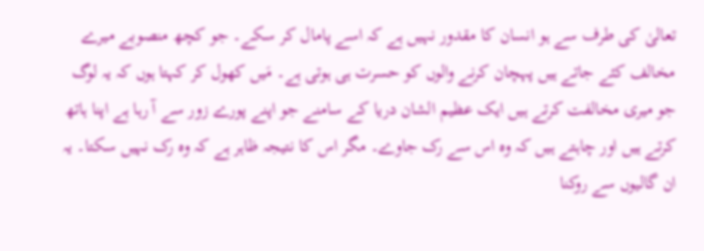تعالیٰ کی طرف سے ہو انسان کا مقدور نہیں ہے کہ اسے پامال کر سکے۔ جو کچھ منصوبے میرے مخالف کئے جاتے ہیں پہچان کرنے والوں کو حسرت ہی ہوتی ہے۔ مَیں کھول کر کہتا ہوں کہ یہ لوگ جو میری مخالفت کرتے ہیں ایک عظیم الشان دریا کے سامنے جو اپنے پورے زور سے آ رہا ہے اپنا ہاتھ کرتے ہیں اور چاہتے ہیں کہ وہ اس سے رک جاوے۔ مگر اس کا نتیجہ ظاہر ہے کہ وہ رک نہیں سکتا۔ یہ ان گالیوں سے روکنا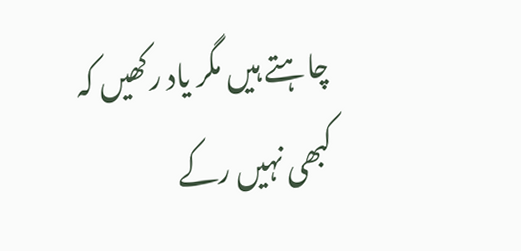چاہتے ہیں مگر یاد رکھیں کہ کبھی نہیں رکے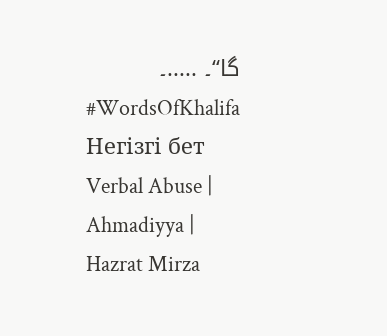گا‘‘۔ .....۔
#WordsOfKhalifa
Негізгі бет Verbal Abuse | Ahmadiyya | Hazrat Mirza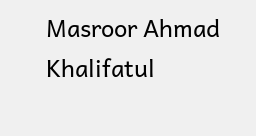Masroor Ahmad Khalifatul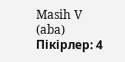Masih V (aba)
Пікірлер: 4